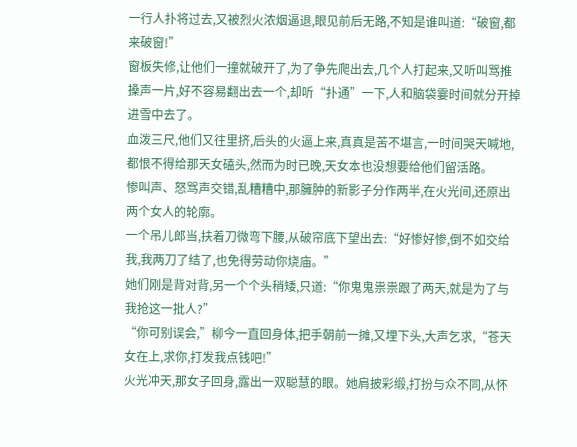一行人扑将过去,又被烈火浓烟逼退,眼见前后无路,不知是谁叫道:“破窗,都来破窗!”
窗板失修,让他们一撞就破开了,为了争先爬出去,几个人打起来,又听叫骂推搡声一片,好不容易翻出去一个,却听“扑通”一下,人和脑袋霎时间就分开掉进雪中去了。
血泼三尺,他们又往里挤,后头的火逼上来,真真是苦不堪言,一时间哭天喊地,都恨不得给那天女磕头,然而为时已晚,天女本也没想要给他们留活路。
惨叫声、怒骂声交错,乱糟糟中,那臃肿的新影子分作两半,在火光间,还原出两个女人的轮廓。
一个吊儿郎当,扶着刀微弯下腰,从破帘底下望出去:“好惨好惨,倒不如交给我,我两刀了结了,也免得劳动你烧庙。”
她们刚是背对背,另一个个头稍矮,只道:“你鬼鬼祟祟跟了两天,就是为了与我抢这一批人?”
“你可别误会,”柳今一直回身体,把手朝前一摊,又埋下头,大声乞求,“苍天女在上,求你,打发我点钱吧!”
火光冲天,那女子回身,露出一双聪慧的眼。她肩披彩缎,打扮与众不同,从怀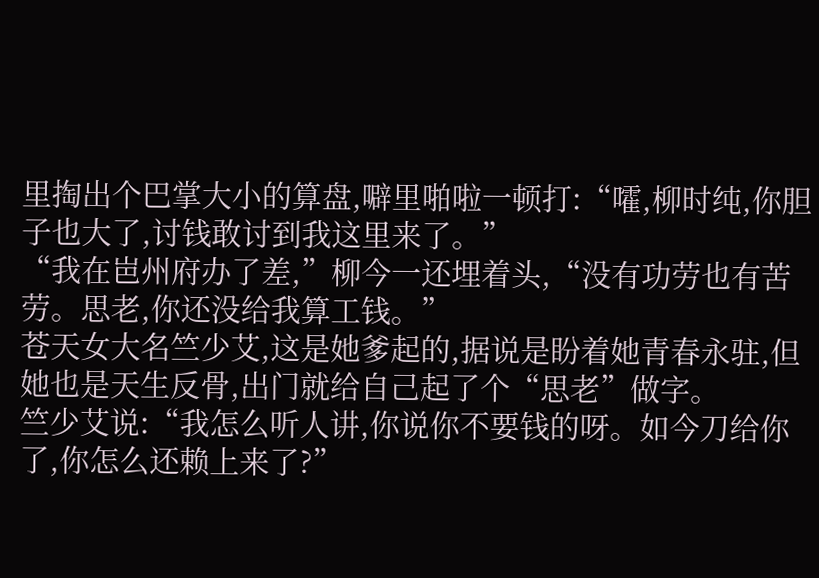里掏出个巴掌大小的算盘,噼里啪啦一顿打:“嚯,柳时纯,你胆子也大了,讨钱敢讨到我这里来了。”
“我在岜州府办了差,”柳今一还埋着头,“没有功劳也有苦劳。思老,你还没给我算工钱。”
苍天女大名竺少艾,这是她爹起的,据说是盼着她青春永驻,但她也是天生反骨,出门就给自己起了个“思老”做字。
竺少艾说:“我怎么听人讲,你说你不要钱的呀。如今刀给你了,你怎么还赖上来了?”